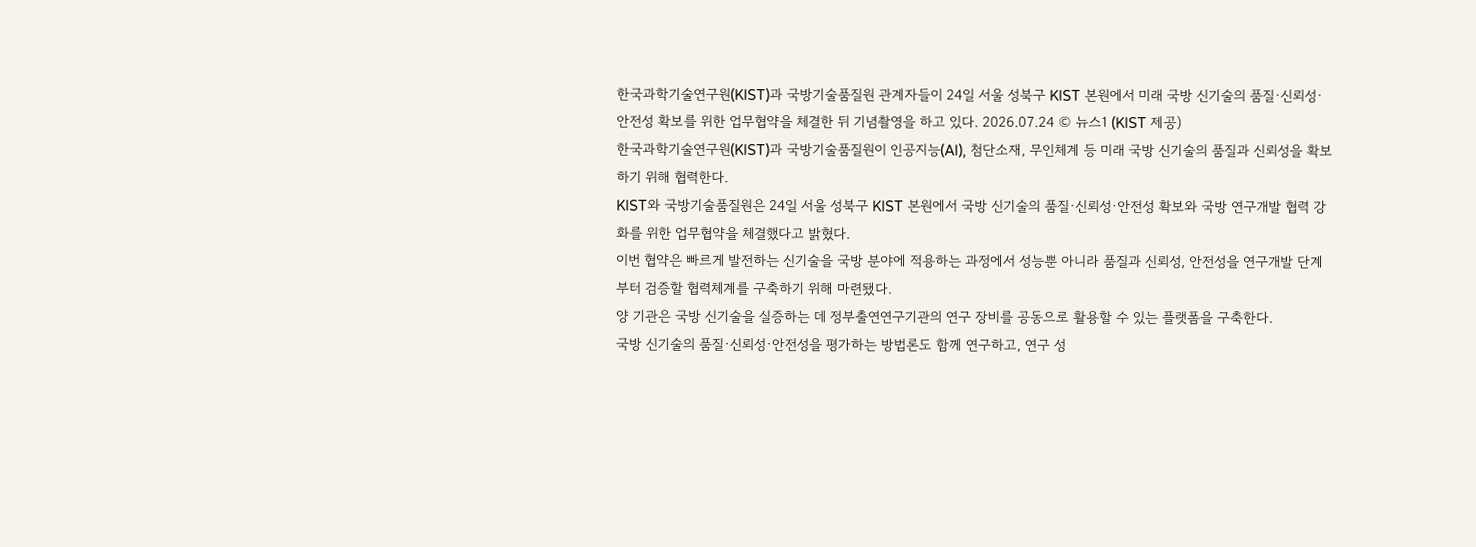한국과학기술연구원(KIST)과 국방기술품질원 관계자들이 24일 서울 성북구 KIST 본원에서 미래 국방 신기술의 품질·신뢰성·안전성 확보를 위한 업무협약을 체결한 뒤 기념촬영을 하고 있다. 2026.07.24 © 뉴스1 (KIST 제공)
한국과학기술연구원(KIST)과 국방기술품질원이 인공지능(AI), 첨단소재, 무인체계 등 미래 국방 신기술의 품질과 신뢰성을 확보하기 위해 협력한다.
KIST와 국방기술품질원은 24일 서울 성북구 KIST 본원에서 국방 신기술의 품질·신뢰성·안전성 확보와 국방 연구개발 협력 강화를 위한 업무협약을 체결했다고 밝혔다.
이번 협약은 빠르게 발전하는 신기술을 국방 분야에 적용하는 과정에서 성능뿐 아니라 품질과 신뢰성, 안전성을 연구개발 단계부터 검증할 협력체계를 구축하기 위해 마련됐다.
양 기관은 국방 신기술을 실증하는 데 정부출연연구기관의 연구 장비를 공동으로 활용할 수 있는 플랫폼을 구축한다.
국방 신기술의 품질·신뢰성·안전성을 평가하는 방법론도 함께 연구하고, 연구 성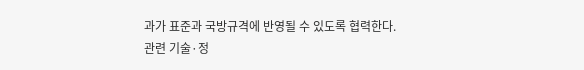과가 표준과 국방규격에 반영될 수 있도록 협력한다.
관련 기술·정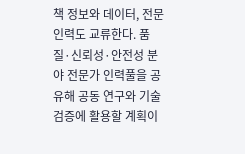책 정보와 데이터, 전문인력도 교류한다. 품질·신뢰성·안전성 분야 전문가 인력풀을 공유해 공동 연구와 기술 검증에 활용할 계획이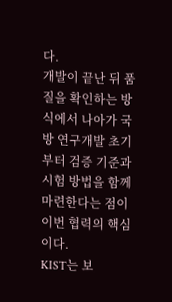다.
개발이 끝난 뒤 품질을 확인하는 방식에서 나아가 국방 연구개발 초기부터 검증 기준과 시험 방법을 함께 마련한다는 점이 이번 협력의 핵심이다.
KIST는 보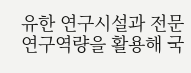유한 연구시설과 전문 연구역량을 활용해 국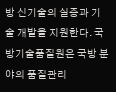방 신기술의 실증과 기술 개발을 지원한다. 국방기술품질원은 국방 분야의 품질관리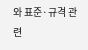와 표준·규격 관련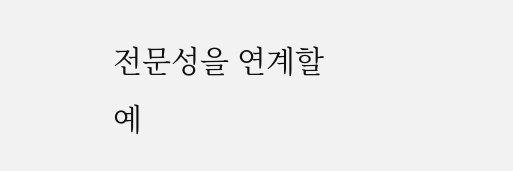전문성을 연계할 예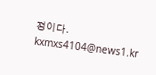정이다.
kxmxs4104@news1.kr